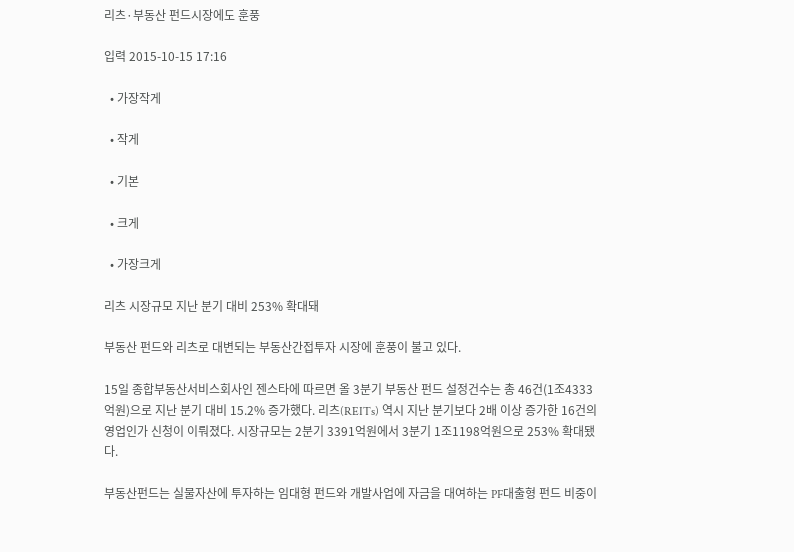리츠·부동산 펀드시장에도 훈풍

입력 2015-10-15 17:16

  • 가장작게

  • 작게

  • 기본

  • 크게

  • 가장크게

리츠 시장규모 지난 분기 대비 253% 확대돼

부동산 펀드와 리츠로 대변되는 부동산간접투자 시장에 훈풍이 불고 있다.

15일 종합부동산서비스회사인 젠스타에 따르면 올 3분기 부동산 펀드 설정건수는 총 46건(1조4333억원)으로 지난 분기 대비 15.2% 증가했다. 리츠(REITs) 역시 지난 분기보다 2배 이상 증가한 16건의 영업인가 신청이 이뤄졌다. 시장규모는 2분기 3391억원에서 3분기 1조1198억원으로 253% 확대됐다.

부동산펀드는 실물자산에 투자하는 임대형 펀드와 개발사업에 자금을 대여하는 PF대출형 펀드 비중이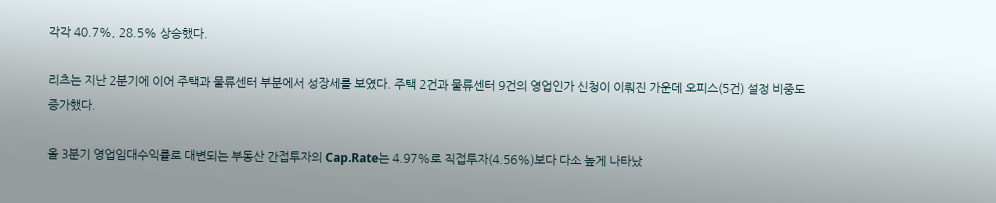각각 40.7%, 28.5% 상승했다.

리츠는 지난 2분기에 이어 주택과 물류센터 부분에서 성장세를 보였다. 주택 2건과 물류센터 9건의 영업인가 신청이 이뤄진 가운데 오피스(5건) 설정 비중도 증가했다.

올 3분기 영업임대수익률로 대변되는 부동산 간접투자의 Cap.Rate는 4.97%로 직접투자(4.56%)보다 다소 높게 나타났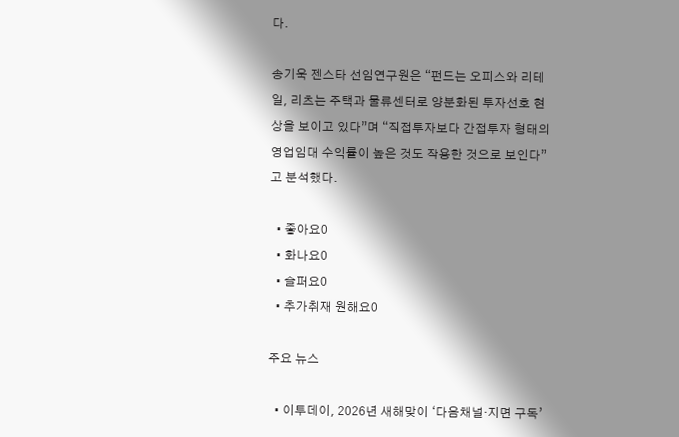다.

송기욱 젠스타 선임연구원은 “펀드는 오피스와 리테일, 리츠는 주택과 물류센터로 양분화된 투자선호 현상을 보이고 있다”며 “직접투자보다 간접투자 형태의 영업임대 수익률이 높은 것도 작용한 것으로 보인다”고 분석했다.

  • 좋아요0
  • 화나요0
  • 슬퍼요0
  • 추가취재 원해요0

주요 뉴스

  • 이투데이, 2026년 새해맞이 ‘다음채널·지면 구독’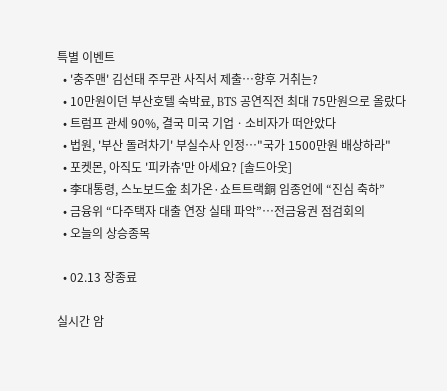특별 이벤트
  • '충주맨' 김선태 주무관 사직서 제출…향후 거취는?
  • 10만원이던 부산호텔 숙박료, BTS 공연직전 최대 75만원으로 올랐다
  • 트럼프 관세 90%, 결국 미국 기업ㆍ소비자가 떠안았다
  • 법원, '부산 돌려차기' 부실수사 인정…"국가 1500만원 배상하라"
  • 포켓몬, 아직도 '피카츄'만 아세요? [솔드아웃]
  • 李대통령, 스노보드金 최가온·쇼트트랙銅 임종언에 “진심 축하”
  • 금융위 “다주택자 대출 연장 실태 파악”⋯전금융권 점검회의
  • 오늘의 상승종목

  • 02.13 장종료

실시간 암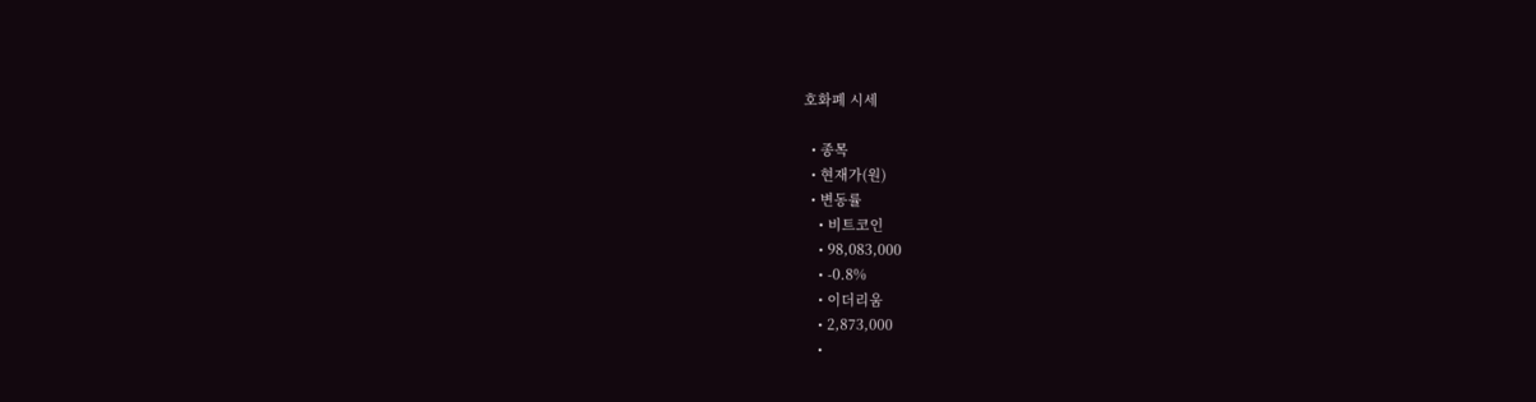호화폐 시세

  • 종목
  • 현재가(원)
  • 변동률
    • 비트코인
    • 98,083,000
    • -0.8%
    • 이더리움
    • 2,873,000
    •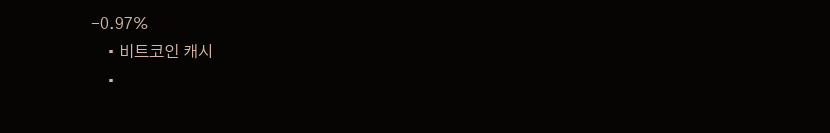-0.97%
    • 비트코인 캐시
    •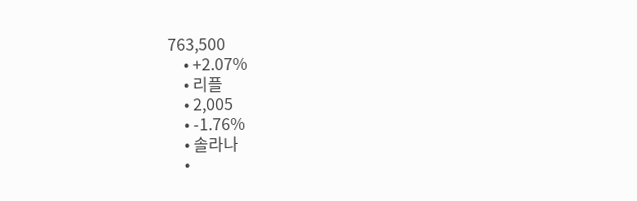763,500
    • +2.07%
    • 리플
    • 2,005
    • -1.76%
    • 솔라나
    •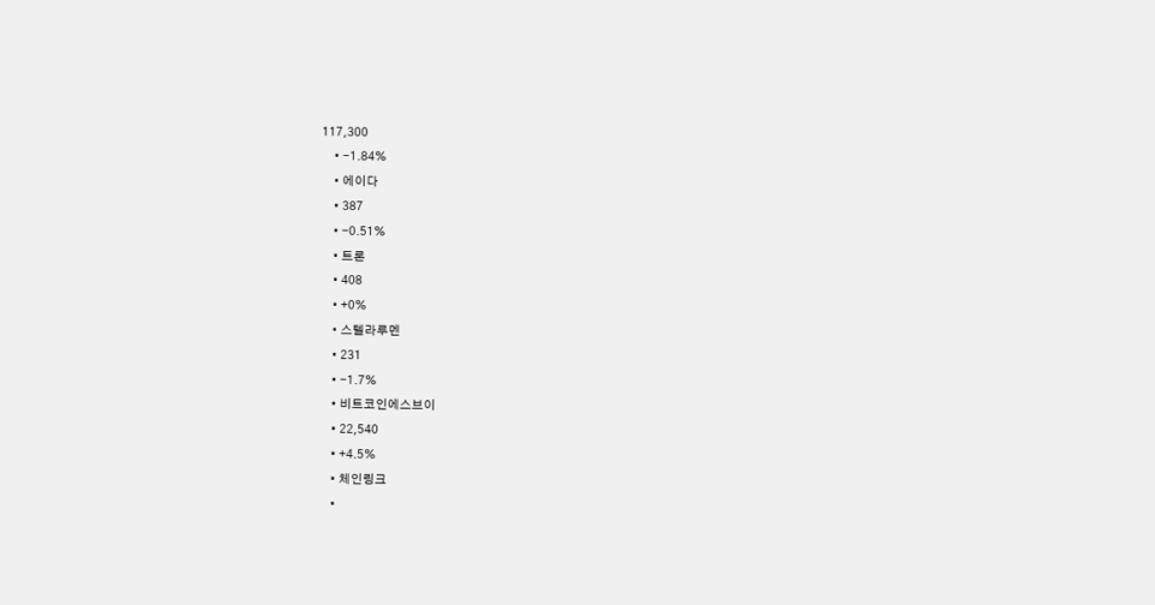117,300
    • -1.84%
    • 에이다
    • 387
    • -0.51%
    • 트론
    • 408
    • +0%
    • 스텔라루멘
    • 231
    • -1.7%
    • 비트코인에스브이
    • 22,540
    • +4.5%
    • 체인링크
    •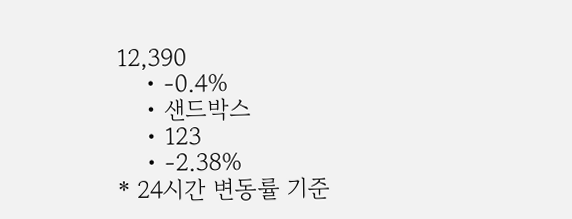12,390
    • -0.4%
    • 샌드박스
    • 123
    • -2.38%
* 24시간 변동률 기준